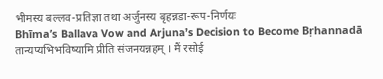भीमस्य बल्लव-प्रतिज्ञा तथा अर्जुनस्य बृहन्नडा-रूप-निर्णयः
Bhīma’s Ballava Vow and Arjuna’s Decision to Become Bṛhannadā
तान्यप्यभिभविष्यामि प्रीति संजनयन्नहम् । मैं रसोई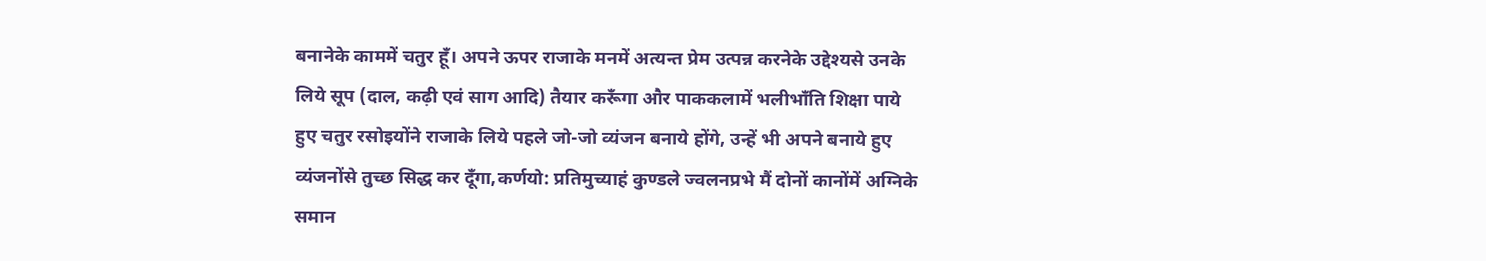बनानेके काममें चतुर हूँ। अपने ऊपर राजाके मनमें अत्यन्त प्रेम उत्पन्न करनेके उद्देश्यसे उनके लिये सूप (दाल, कढ़ी एवं साग आदि) तैयार करूँगा और पाककलामें भलीभाँति शिक्षा पाये हुए चतुर रसोइयोंने राजाके लिये पहले जो-जो व्यंजन बनाये होंगे, उन्हें भी अपने बनाये हुए व्यंजनोंसे तुच्छ सिद्ध कर दूँगा,कर्णयो: प्रतिमुच्याहं कुण्डले ज्वलनप्रभे मैं दोनों कानोंमें अग्निके समान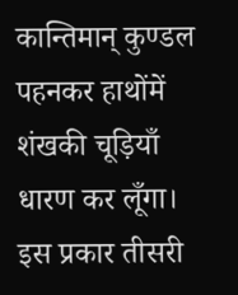कान्तिमान् कुण्डल पहनकर हाथोंमें शंखकी चूड़ियाँ धारण कर लूँगा। इस प्रकार तीसरी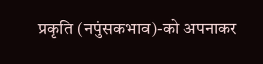प्रकृति (नपुंसकभाव)-को अपनाकर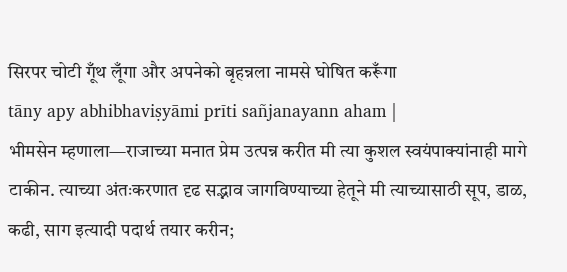सिरपर चोटी गूँथ लूँगा और अपनेको बृहन्नला नामसे घोषित करूँगा
tāny apy abhibhaviṣyāmi prīti sañjanayann aham |
भीमसेन म्हणाला—राजाच्या मनात प्रेम उत्पन्न करीत मी त्या कुशल स्वयंपाक्यांनाही मागे टाकीन. त्याच्या अंतःकरणात दृढ सद्भाव जागविण्याच्या हेतूने मी त्याच्यासाठी सूप, डाळ, कढी, साग इत्यादी पदार्थ तयार करीन;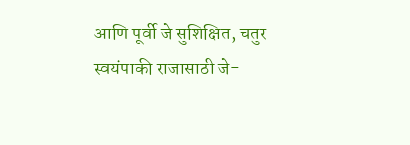आणि पूर्वी जे सुशिक्षित, चतुर स्वयंपाकी राजासाठी जे-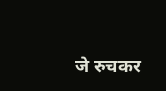जे रुचकर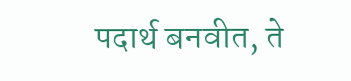पदार्थ बनवीत, ते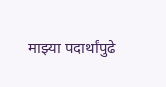माझ्या पदार्थांपुढे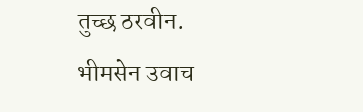तुच्छ ठरवीन.
भीमसेन उवाच